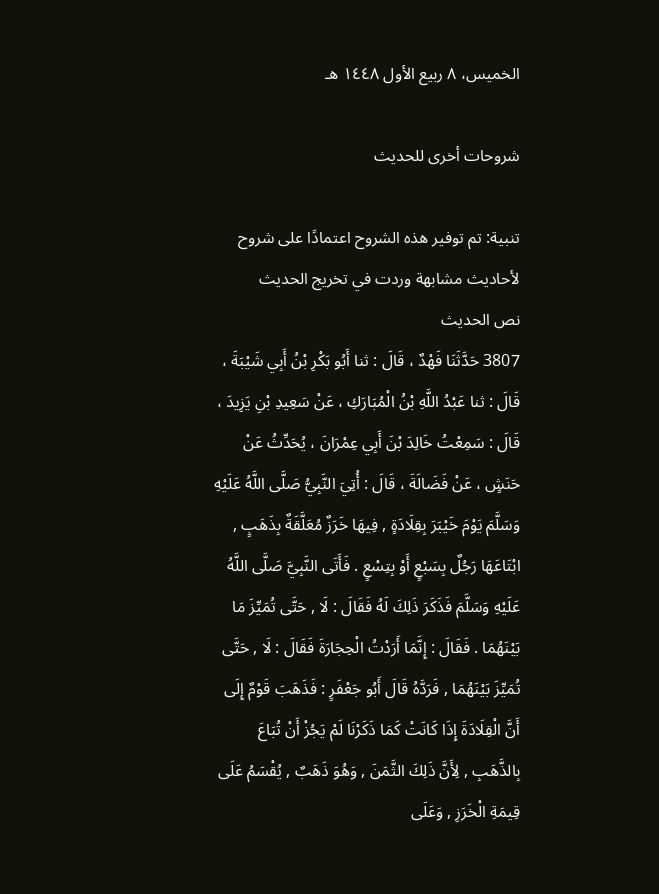الخميس، ٨ ربيع الأول ١٤٤٨ هـ

شروحات أخرى للحديث

تنبية: تم توفير هذه الشروح اعتمادًا على شروح لأحاديث مشابهة وردت في تخريج الحديث
نص الحديث
3807 حَدَّثَنَا فَهْدٌ ، قَالَ : ثنا أَبُو بَكْرِ بْنُ أَبِي شَيْبَةَ ، قَالَ : ثنا عَبْدُ اللَّهِ بْنُ الْمُبَارَكِ ، عَنْ سَعِيدِ بْنِ يَزِيدَ ، قَالَ : سَمِعْتُ خَالِدَ بْنَ أَبِي عِمْرَانَ ، يُحَدِّثُ عَنْ حَنَشٍ ، عَنْ فَضَالَةَ ، قَالَ : أُتِيَ النَّبِيُّ صَلَّى اللَّهُ عَلَيْهِ وَسَلَّمَ يَوْمَ خَيْبَرَ بِقِلَادَةٍ , فِيهَا خَرَزٌ مُعَلَّقَةٌ بِذَهَبٍ , ابْتَاعَهَا رَجُلٌ بِسَبْعٍ أَوْ بِتِسْعٍ . فَأَتَى النَّبِيَّ صَلَّى اللَّهُ عَلَيْهِ وَسَلَّمَ فَذَكَرَ ذَلِكَ لَهُ فَقَالَ : لَا , حَتَّى تُمَيِّزَ مَا بَيْنَهُمَا . فَقَالَ : إِنَّمَا أَرَدْتُ الْحِجَارَةَ فَقَالَ : لَا , حَتَّى تُمَيِّزَ بَيْنَهُمَا , فَرَدَّهُ قَالَ أَبُو جَعْفَرٍ : فَذَهَبَ قَوْمٌ إِلَى أَنَّ الْقِلَادَةَ إِذَا كَانَتْ كَمَا ذَكَرْنَا لَمْ يَجُزْ أَنْ تُبَاعَ بِالذَّهَبِ , لِأَنَّ ذَلِكَ الثَّمَنَ , وَهُوَ ذَهَبٌ , يُقْسَمُ عَلَى قِيمَةِ الْخَرَزِ , وَعَلَى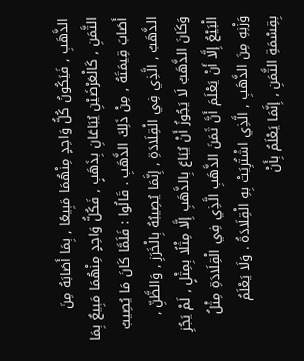الذَّهَبِ , فَيَكُونُ كُلُّ وَاحِدٍ مِنْهُمَا مَبِيعًا , بِمَا أَصَابَهُ مِنَ الثَّمَنِ , كَالْعَرْضَيْنِ يُبَاعَانِ بِذَهَبٍ , فَكُلُّ وَاحِدٍ مِنْهُمَا مَبِيعٌ بِمَا أَصَابَ قِيمَتَهُ , مِنْ ذَلِكَ الذَّهَبِ . قَالُوا : فَلَمَّا كَانَ مَا يُصِيبُ الذَّهَبُ , الَّذِي فِي الْقِلَادَةِ , إِنَّمَا يُصِيبُهُ بِالْخَرَزِ , وَالظَّنِّ , وَكَانَ الذَّهَبُ لَا يَجُوزُ أَنْ يُبَاعَ بِالذَّهَبِ إِلَّا مِثْلًا بِمِثْلٍ , لَمْ يَجُزِ الْبَيْعُ إِلَّا أَنْ يَعْلَمَ أَنَّ ثَمَنَ الذَّهَبِ الَّذِي فِي الْقِلَادَةِ مِثْلُ وَزْنِهِ مِنَ الذَّهَبِ , الَّذِي اشْتُرِيَتْ بِهِ الْقِلَادَةُ . وَلَا يَعْلَمُ بِقِسْمَةِ الثَّمَنِ , إِنَّمَا يَعْلَمُ بِأَنْ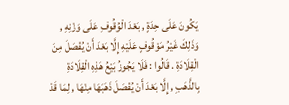يَكُونَ عَلَى حِدَةٍ , بَعْدَ الْوُقُوفِ عَلَى وَزْنِهِ , وَذَلِكَ غَيْرُ مَوْقُوفٍ عَلَيْهِ إِلَّا بَعْدَ أَنْ يُفْصَلَ مِنَ الْقِلَادَةِ . قَالُوا : فَلَا يَجُوزُ بَيْعُ هَذِهِ الْقِلَادَةِ بِالذَّهَبِ , إِلَّا بَعْدَ أَنْ يُفْصَلَ ذَهَبَهَا مِنْهَا , لِمَا قَدْ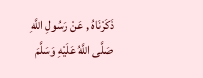ذَكَرْنَاهُ , عَنْ رَسُولِ اللَّهِ صَلَّى اللَّهُ عَلَيْهِ وَسَلَّمَ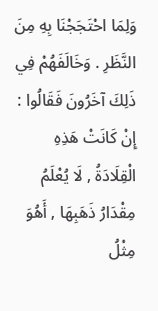وَلِمَا احْتَجَجْنَا بِهِ مِنَ النَّظَرِ . وَخَالَفَهُمْ فِي ذَلِكَ آخَرُونَ فَقَالُوا : إِنْ كَانَتْ هَذِهِ الْقِلَادَةُ , لَا يُعْلَمُ مِقْدَارُ ذَهَبِهَا , أَهُوَ مِثْلُ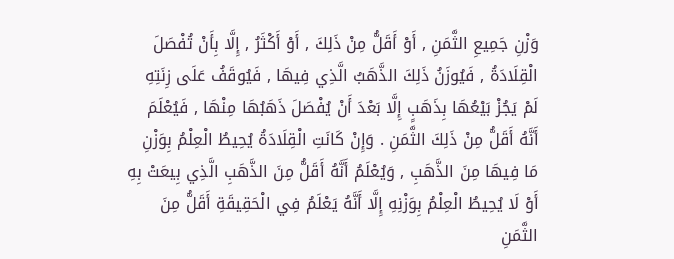وَزْنِ جَمِيعِ الثَّمَنِ , أَوْ أَقَلُّ مِنْ ذَلِكَ , أَوْ أَكْثَرُ , إِلَّا بِأَنْ تُفْصَلَ الْقِلَادَةُ , فَيُوزَنُ ذَلِكَ الذَّهَبُ الَّذِي فِيهَا , فَيُوقَفُ عَلَى زِنَتِهِ لَمْ يَجُزْ بَيْعُهَا بِذَهَبٍ إِلَّا بَعْدَ أَنْ يُفْصَلَ ذَهَبُهَا مِنْهَا , فَيُعْلَمَ أَنَّهُ أَقَلُّ مِنْ ذَلِكَ الثَّمَنِ . وَإِنْ كَانَتِ الْقِلَادَةُ يُحِيطُ الْعِلْمُ بِوَزْنِ مَا فِيهَا مِنَ الذَّهَبِ , وَيُعْلَمُ أَنَّهُ أَقَلُّ مِنَ الذَّهَبِ الَّذِي بِيعَتْ بِهِ أَوْ لَا يُحِيطُ الْعِلْمُ بِوَزْنِهِ إِلَّا أَنَّهُ يَعْلَمُ فِي الْحَقِيقَةِ أَقَلُّ مِنَ الثَّمَنِ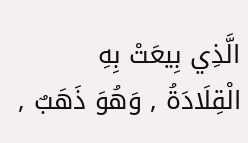الَّذِي بِيعَتْ بِهِ الْقِلَادَةُ , وَهُوَ ذَهَبٌ ,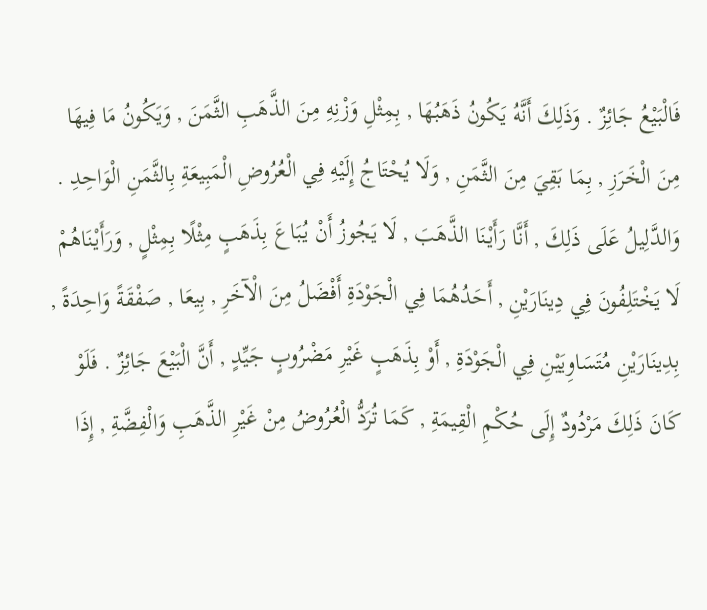فَالْبَيْعُ جَائِزٌ . وَذَلِكَ أَنَّهُ يَكُونُ ذَهَبُهَا , بِمِثْلِ وَزْنِهِ مِنَ الذَّهَبِ الثَّمَنَ , وَيَكُونُ مَا فِيهَا مِنَ الْخَرَزِ , بِمَا بَقِيَ مِنَ الثَّمَنِ , وَلَا يُحْتَاجُ إِلَيْهِ فِي الْعُرُوضِ الْمَبِيعَةِ بِالثَّمَنِ الْوَاحِدِ . وَالدَّلِيلُ عَلَى ذَلِكَ , أَنَّا رَأَيْنَا الذَّهَبَ , لَا يَجُوزُ أَنْ يُبَاعَ بِذَهَبٍ مِثْلًا بِمِثْلٍ , وَرَأَيْنَاهُمْ لَا يَخْتَلِفُونَ فِي دِينَارَيْنِ , أَحَدُهُمَا فِي الْجَوْدَةِ أَفْضَلُ مِنَ الْآخَرِ , بِيعَا , صَفْقَةً وَاحِدَةً , بِدِينَارَيْنِ مُتَسَاوِيَيْنِ فِي الْجَوْدَةِ , أَوْ بِذَهَبٍ غَيْرِ مَضْرُوبٍ جَيِّدٍ , أَنَّ الْبَيْعَ جَائِزٌ . فَلَوْ كَانَ ذَلِكَ مَرْدُودٌ إِلَى حُكْمِ الْقِيمَةِ , كَمَا تُرَدُّ الْعُرُوضُ مِنْ غَيْرِ الذَّهَبِ وَالْفِضَّةِ , إِذَا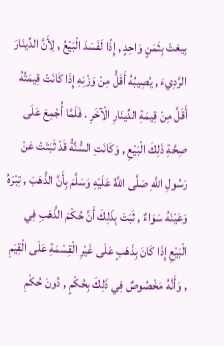بِيعَتْ بِثَمَنٍ وَاحِدٍ , إِذًا لَفَسَدَ الْبَيْعُ , لِأَنَّ الدِّينَارَ الرَّدِيءَ , يُصِيبُهُ أَقَلُّ مِنْ وَزْنِهِ إِذَا كَانَتْ قِيمَتُهُ أَقَلَّ مِنْ قِيمَةِ الدِّينَارِ الْآخَرِ . فَلَمَّا أُجْمِعَ عَلَى صِحَّةِ ذَلِكَ الْبَيْعِ , وَكَانَتِ السُّنَّةُ قَدْ ثَبَتَتْ عَنْ رَسُولِ اللَّهِ صَلَّى اللَّهُ عَلَيْهِ وَسَلَّمَ بِأَنَّ الذَّهَبَ , تِبْرَهُ وَعَيْنَهُ سَوَاءٌ , ثَبَتَ بِذَلِكَ أَنَّ حُكْمَ الذَّهَبِ فِي الْبَيْعِ إِذَا كَانَ بِذَهَبٍ عَلَى غَيْرِ الْقِسْمَةِ عَلَى الْقِيَمِ , وَأَنَّهُ مَخْصُوصٌ فِي ذَلِكَ بِحُكْمٍ , دُونَ حُكْمِ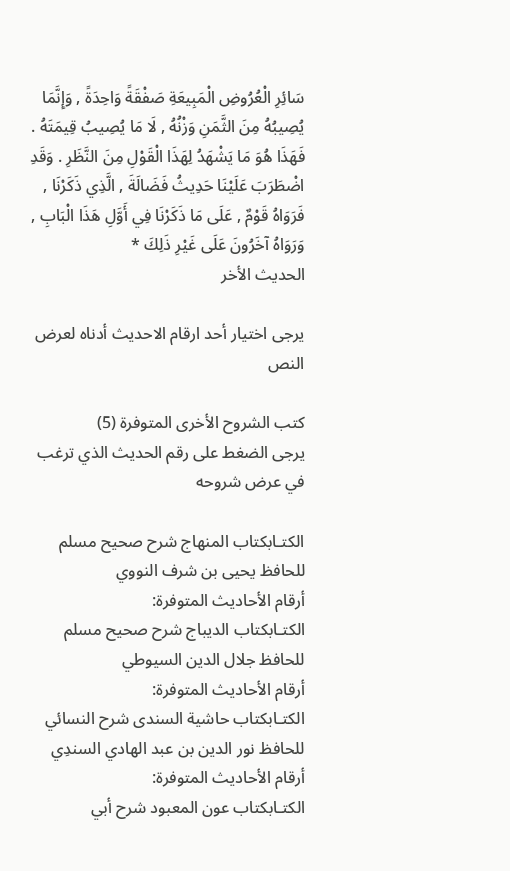سَائِرِ الْعُرُوضِ الْمَبِيعَةِ صَفْقَةً وَاحِدَةً , وَإِنَّمَا يُصِيبُهُ مِنَ الثَّمَنِ وَزْنُهُ , لَا مَا يُصِيبُ قِيمَتَهُ . فَهَذَا هُوَ مَا يَشْهَدُ لِهَذَا الْقَوْلِ مِنَ النَّظَرِ . وَقَدِ اضْطَرَبَ عَلَيْنَا حَدِيثُ فَضَالَةَ , الَّذِي ذَكَرْنَا , فَرَوَاهُ قَوْمٌ , عَلَى مَا ذَكَرْنَا فِي أَوَّلِ هَذَا الْبَابِ , وَرَوَاهُ آخَرُونَ عَلَى غَيْرِ ذَلِكَ *
الحديث الأخر

يرجى اختيار أحد ارقام الاحديث أدناه لعرض النص

كتب الشروح الأخرى المتوفرة (5)
يرجى الضغط على رقم الحديث الذي ترغب في عرض شروحه

الكتـابكتاب المنهاج شرح صحيح مسلم للحافظ يحيى بن شرف النووي
أرقام الأحاديث المتوفرة:
الكتـابكتاب الديباج شرح صحيح مسلم للحافظ جلال الدين السيوطي
أرقام الأحاديث المتوفرة:
الكتـابكتاب حاشية السندى شرح النسائي للحافظ نور الدين بن عبد الهادي السندِي
أرقام الأحاديث المتوفرة:
الكتـابكتاب عون المعبود شرح أبي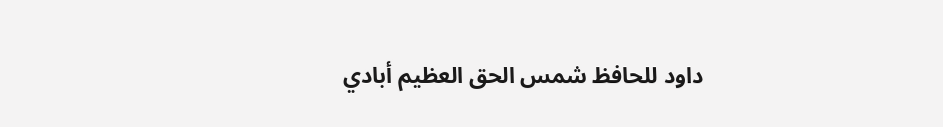داود للحافظ شمس الحق العظيم أبادي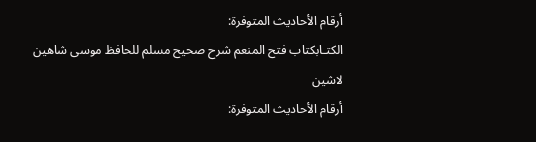أرقام الأحاديث المتوفرة:
الكتـابكتاب فتح المنعم شرح صحيح مسلم للحافظ موسى شاهين لاشين
أرقام الأحاديث المتوفرة: